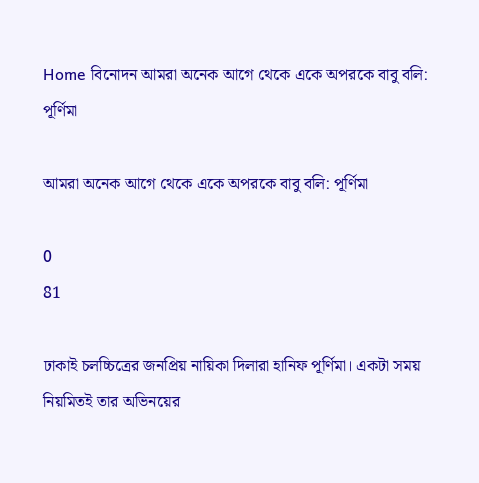Home বিনোদন আমরা অনেক আগে থেকে একে অপরকে বাবু বলি: পূর্ণিমা

আমরা অনেক আগে থেকে একে অপরকে বাবু বলি: পূর্ণিমা

0
81

ঢাকাই চলচ্চিত্রের জনপ্রিয় নায়িকা দিলারা হানিফ পূর্ণিমা। একটা সময় নিয়মিতই তার অভিনয়ের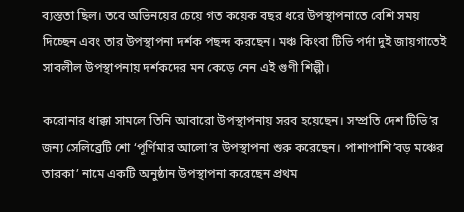ব্যস্ততা ছিল। তবে অভিনয়ের চেয়ে গত কয়েক বছর ধরে উপস্থাপনাতে বেশি সময় দিচ্ছেন এবং তার উপস্থাপনা দর্শক পছন্দ করছেন। মঞ্চ কিংবা টিভি পর্দা দুই জায়গাতেই সাবলীল উপস্থাপনায় দর্শকদের মন কেড়ে নেন এই গুণী শিল্পী।

করোনার ধাক্কা সামলে তিনি আবারো উপস্থাপনায় সরব হয়েছেন। সম্প্রতি দেশ টিভি’র জন্য সেলিব্রেটি শো ‘পূর্ণিমার আলো’র উপস্থাপনা শুরু করেছেন। পাশাপাশি’বড় মঞ্চের তারকা’ নামে একটি অনুষ্ঠান উপস্থাপনা করেছেন প্রথম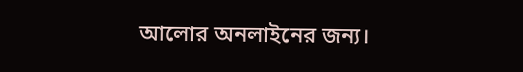আলোর অনলাইনের জন্য।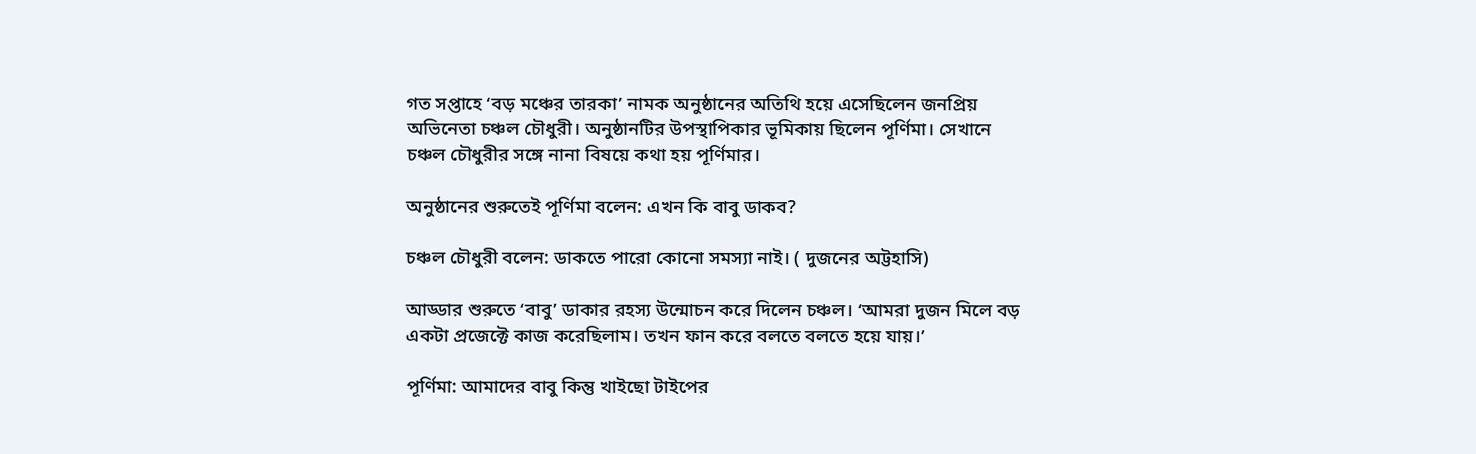গত সপ্তাহে ‘বড় মঞ্চের তারকা’ নামক অনুষ্ঠানের অতিথি হয়ে এসেছিলেন জনপ্রিয় অভিনেতা চঞ্চল চৌধুরী। অনুষ্ঠানটির উপস্থাপিকার ভূমিকায় ছিলেন পূর্ণিমা। সেখানে চঞ্চল চৌধুরীর সঙ্গে নানা বিষয়ে কথা হয় পূর্ণিমার।

অনুষ্ঠানের শুরুতেই পূর্ণিমা বলেন: এখন কি বাবু ডাকব?

চঞ্চল চৌধুরী বলেন: ডাকতে পারো কোনো সমস্যা নাই। ( দুজনের অট্টহাসি)

আড্ডার শুরুতে ‘বাবু’ ডাকার রহস্য উন্মোচন করে দিলেন চঞ্চল। ‘আমরা দুজন মিলে বড় একটা প্রজেক্টে কাজ করেছিলাম। তখন ফান করে বলতে বলতে হয়ে যায়।’

পূর্ণিমা: আমাদের বাবু কিন্তু খাইছো টাইপের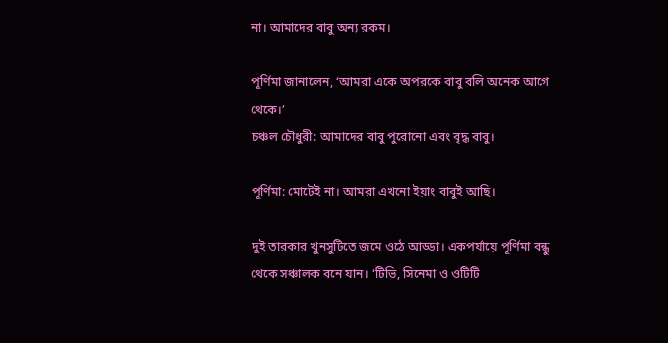না। আমাদের বাবু অন্য রকম।

পূর্ণিমা জানালেন, ‘আমরা একে অপরকে বাবু বলি অনেক আগে থেকে।’
চঞ্চল চৌধুরী: আমাদের বাবু পুরোনো এবং বৃদ্ধ বাবু।

পূর্ণিমা: মোটেই না। আমরা এখনো ইয়াং বাবুই আছি।

দুই তারকার খুনসুটিতে জমে ওঠে আড্ডা। একপর্যায়ে পূর্ণিমা বন্ধু থেকে সঞ্চালক বনে যান। ‘টিভি, সিনেমা ও ওটিটি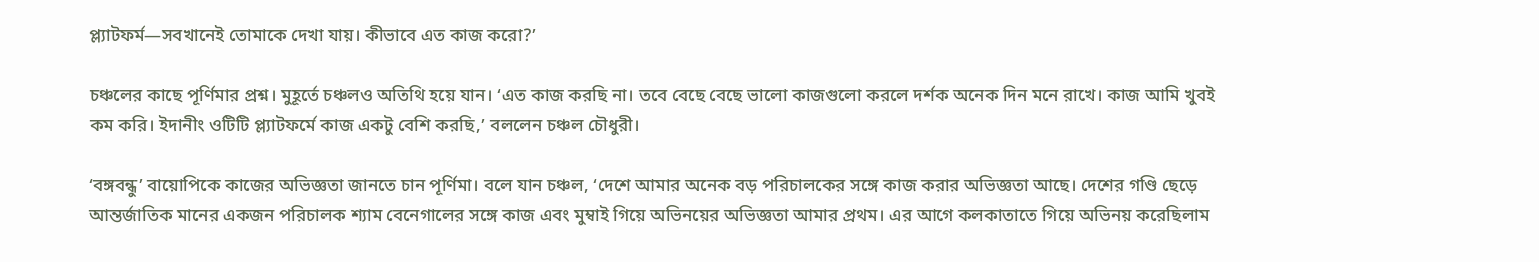প্ল্যাটফর্ম—সবখানেই তোমাকে দেখা যায়। কীভাবে এত কাজ করো?’

চঞ্চলের কাছে পূর্ণিমার প্রশ্ন। মুহূর্তে চঞ্চলও অতিথি হয়ে যান। ‘এত কাজ করছি না। তবে বেছে বেছে ভালো কাজগুলো করলে দর্শক অনেক দিন মনে রাখে। কাজ আমি খুবই কম করি। ইদানীং ওটিটি প্ল্যাটফর্মে কাজ একটু বেশি করছি,’ বললেন চঞ্চল চৌধুরী।

‘বঙ্গবন্ধু’ বায়োপিকে কাজের অভিজ্ঞতা জানতে চান পূর্ণিমা। বলে যান চঞ্চল, ‘দেশে আমার অনেক বড় পরিচালকের সঙ্গে কাজ করার অভিজ্ঞতা আছে। দেশের গণ্ডি ছেড়ে আন্তর্জাতিক মানের একজন পরিচালক শ্যাম বেনেগালের সঙ্গে কাজ এবং মুম্বাই গিয়ে অভিনয়ের অভিজ্ঞতা আমার প্রথম। এর আগে কলকাতাতে গিয়ে অভিনয় করেছিলাম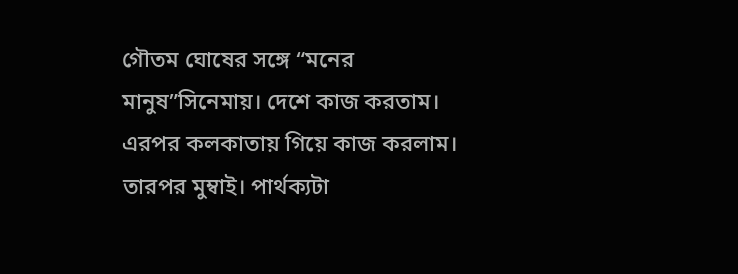গৌতম ঘোষের সঙ্গে “মনের মানুষ”সিনেমায়। দেশে কাজ করতাম। এরপর কলকাতায় গিয়ে কাজ করলাম। তারপর মুম্বাই। পার্থক্যটা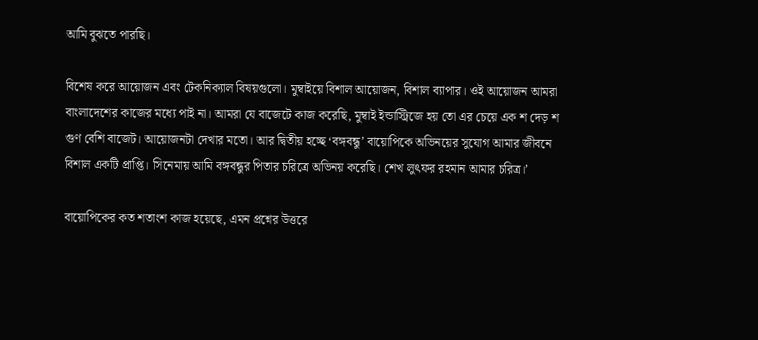আমি বুঝতে পারছি।

বিশেষ করে আয়োজন এবং টেকনিক্যাল বিষয়গুলো। মুম্বাইয়ে বিশাল আয়োজন, বিশাল ব্যাপার। ওই আয়োজন আমরা বাংলাদেশের কাজের মধ্যে পাই না। আমরা যে বাজেটে কাজ করেছি, মুম্বাই ইন্ডাস্ট্রিজে হয় তো এর চেয়ে এক শ দেড় শ গুণ বেশি বাজেট। আয়োজনটা দেখার মতো। আর দ্বিতীয় হচ্ছে ‘বঙ্গবন্ধু’ বায়োপিকে অভিনয়ের সুযোগ আমার জীবনে বিশাল একটি প্রাপ্তি। সিনেমায় আমি বঙ্গবন্ধুর পিতার চরিত্রে অভিনয় করেছি। শেখ লুৎফর রহমান আমার চরিত্র।’

বায়োপিকের কত শতাংশ কাজ হয়েছে, এমন প্রশ্নের উত্তরে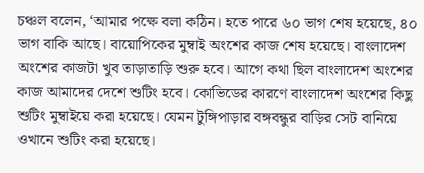চঞ্চল বলেন, ‘আমার পক্ষে বলা কঠিন। হতে পারে ৬০ ভাগ শেষ হয়েছে, ৪০ ভাগ বাকি আছে। বায়োপিকের মুম্বাই অংশের কাজ শেষ হয়েছে। বাংলাদেশ অংশের কাজটা খুব তাড়াতাড়ি শুরু হবে। আগে কথা ছিল বাংলাদেশ অংশের কাজ আমাদের দেশে শুটিং হবে। কোভিডের কারণে বাংলাদেশ অংশের কিছু শুটিং ‍মুম্বাইয়ে করা হয়েছে। যেমন টুঙ্গিপাড়ার বঙ্গবন্ধুর বাড়ির সেট বানিয়ে ওখানে শুটিং করা হয়েছে।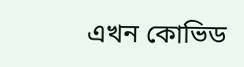এখন কোভিড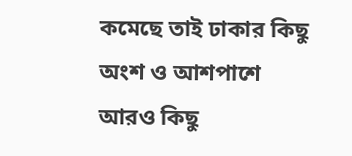কমেছে তাই ঢাকার কিছু অংশ ও আশপাশে আরও কিছু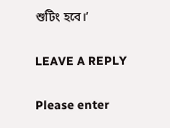শুটিং হবে।’

LEAVE A REPLY

Please enter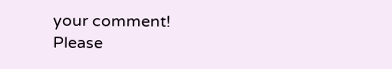your comment!
Please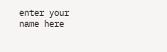enter your name here